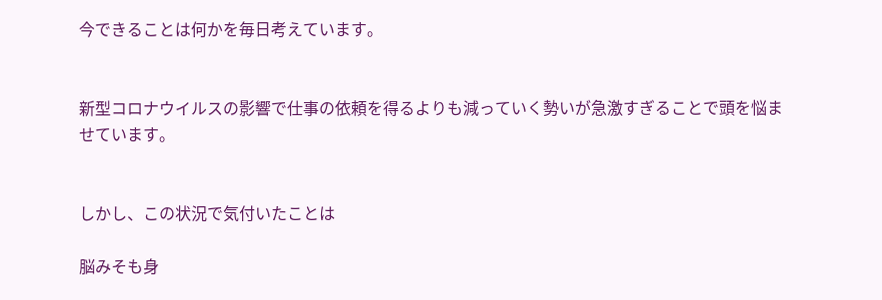今できることは何かを毎日考えています。


新型コロナウイルスの影響で仕事の依頼を得るよりも減っていく勢いが急激すぎることで頭を悩ませています。


しかし、この状況で気付いたことは

脳みそも身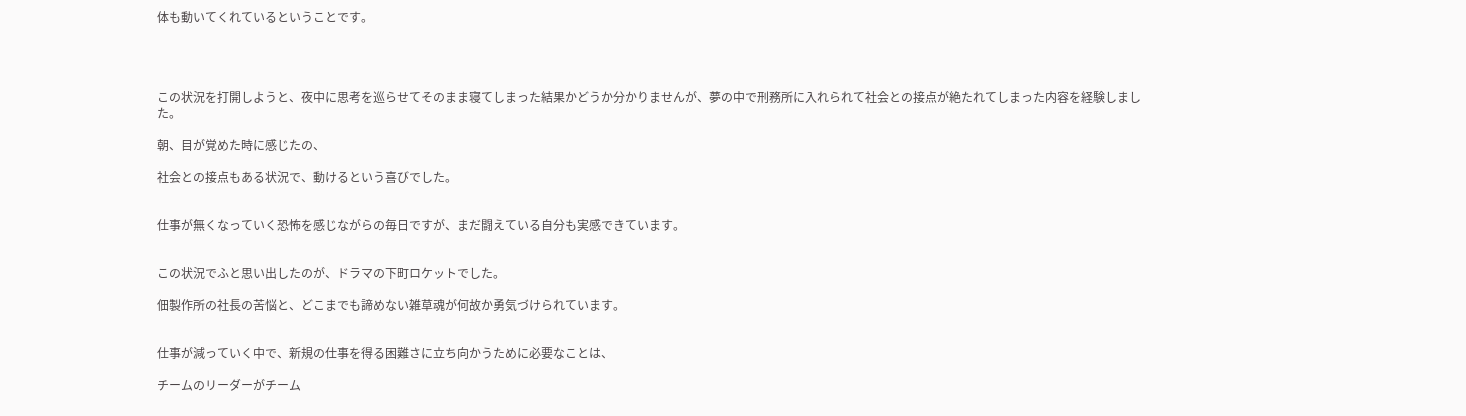体も動いてくれているということです。




この状況を打開しようと、夜中に思考を巡らせてそのまま寝てしまった結果かどうか分かりませんが、夢の中で刑務所に入れられて社会との接点が絶たれてしまった内容を経験しました。

朝、目が覚めた時に感じたの、

社会との接点もある状況で、動けるという喜びでした。


仕事が無くなっていく恐怖を感じながらの毎日ですが、まだ闘えている自分も実感できています。


この状況でふと思い出したのが、ドラマの下町ロケットでした。

佃製作所の社長の苦悩と、どこまでも諦めない雑草魂が何故か勇気づけられています。


仕事が減っていく中で、新規の仕事を得る困難さに立ち向かうために必要なことは、

チームのリーダーがチーム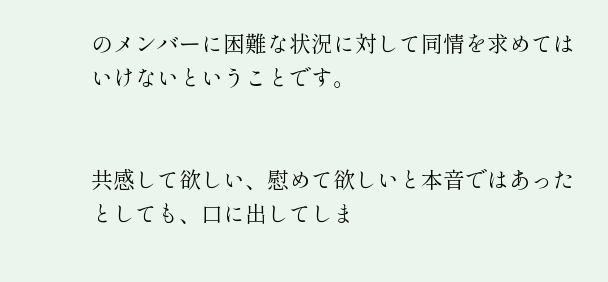のメンバーに困難な状況に対して同情を求めてはいけないということです。


共感して欲しい、慰めて欲しいと本音ではあったとしても、口に出してしま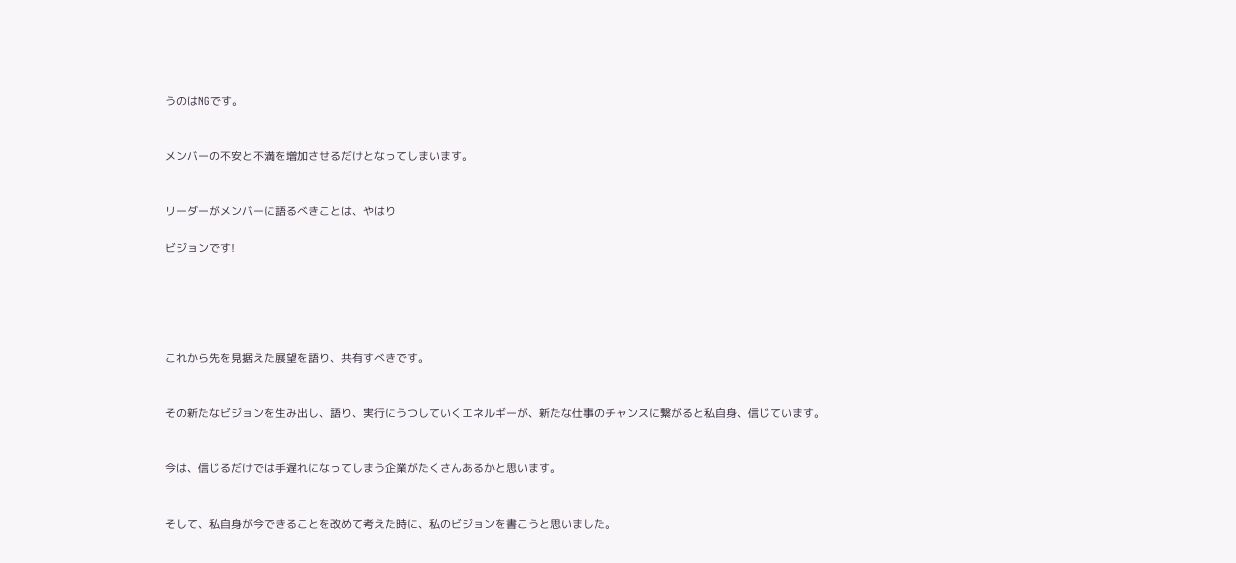うのはNGです。


メンバーの不安と不満を増加させるだけとなってしまいます。


リーダーがメンバーに語るべきことは、やはり

ビジョンです!





これから先を見据えた展望を語り、共有すべきです。


その新たなビジョンを生み出し、語り、実行にうつしていくエネルギーが、新たな仕事のチャンスに繋がると私自身、信じています。


今は、信じるだけでは手遅れになってしまう企業がたくさんあるかと思います。


そして、私自身が今できることを改めて考えた時に、私のビジョンを書こうと思いました。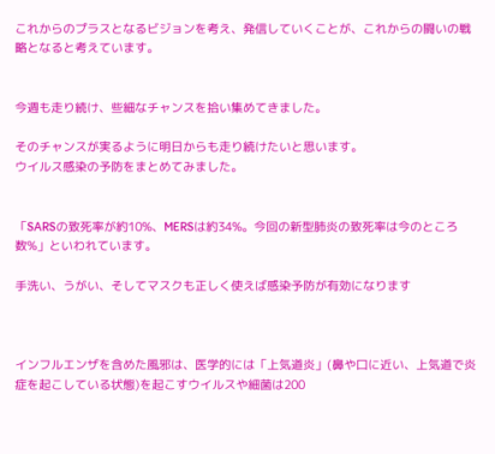これからのプラスとなるビジョンを考え、発信していくことが、これからの闘いの戦略となると考えています。


今週も走り続け、些細なチャンスを拾い集めてきました。

そのチャンスが実るように明日からも走り続けたいと思います。
ウイルス感染の予防をまとめてみました。


「SARSの致死率が約10%、MERSは約34%。今回の新型肺炎の致死率は今のところ数%」といわれています。

手洗い、うがい、そしてマスクも正しく使えば感染予防が有効になります



インフルエンザを含めた風邪は、医学的には「上気道炎」(鼻や口に近い、上気道で炎症を起こしている状態)を起こすウイルスや細菌は200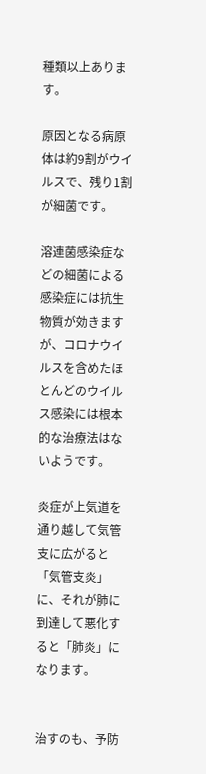種類以上あります。

原因となる病原体は約9割がウイルスで、残り1割が細菌です。

溶連菌感染症などの細菌による感染症には抗生物質が効きますが、コロナウイルスを含めたほとんどのウイルス感染には根本的な治療法はないようです。

炎症が上気道を通り越して気管支に広がると「気管支炎」に、それが肺に到達して悪化すると「肺炎」になります。


治すのも、予防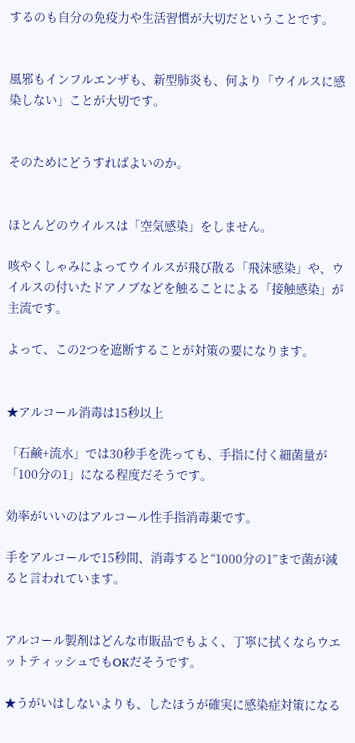するのも自分の免疫力や生活習慣が大切だということです。


風邪もインフルエンザも、新型肺炎も、何より「ウイルスに感染しない」ことが大切です。


そのためにどうすればよいのか。


ほとんどのウイルスは「空気感染」をしません。

咳やくしゃみによってウイルスが飛び散る「飛沫感染」や、ウイルスの付いたドアノブなどを触ることによる「接触感染」が主流です。

よって、この2つを遮断することが対策の要になります。


★アルコール消毒は15秒以上

「石鹸+流水」では30秒手を洗っても、手指に付く細菌量が「100分の1」になる程度だそうです。

効率がいいのはアルコール性手指消毒薬です。

手をアルコールで15秒間、消毒すると“1000分の1”まで菌が減ると言われています。


アルコール製剤はどんな市販品でもよく、丁寧に拭くならウエットティッシュでもOKだそうです。

★うがいはしないよりも、したほうが確実に感染症対策になる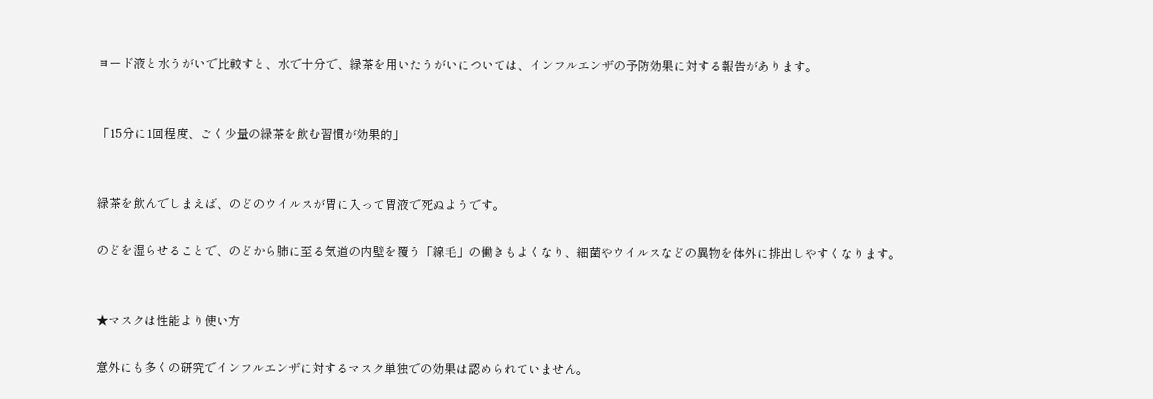ヨード液と水うがいで比較すと、水で十分で、緑茶を用いたうがいについては、インフルエンザの予防効果に対する報告があります。


「15分に1回程度、ごく少量の緑茶を飲む習慣が効果的」


緑茶を飲んでしまえば、のどのウイルスが胃に入って胃液で死ぬようです。

のどを湿らせることで、のどから肺に至る気道の内壁を覆う「線毛」の働きもよくなり、細菌やウイルスなどの異物を体外に排出しやすくなります。


★マスクは性能より使い方

意外にも多くの研究でインフルエンザに対するマスク単独での効果は認められていません。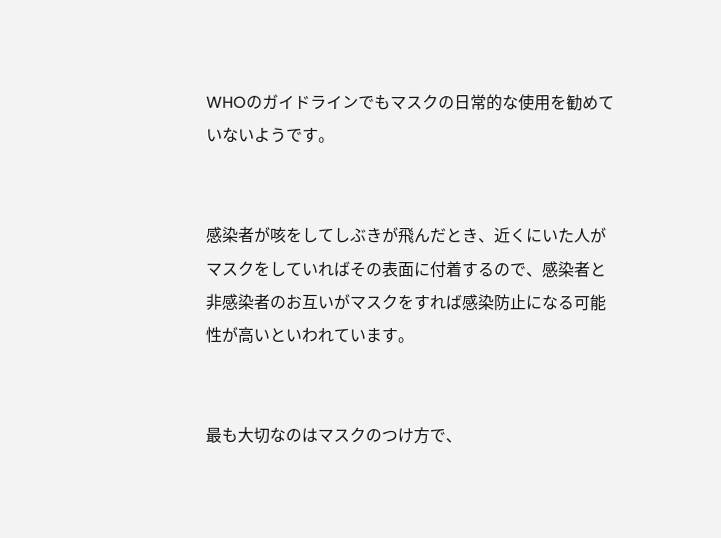WHOのガイドラインでもマスクの日常的な使用を勧めていないようです。


感染者が咳をしてしぶきが飛んだとき、近くにいた人がマスクをしていればその表面に付着するので、感染者と非感染者のお互いがマスクをすれば感染防止になる可能性が高いといわれています。


最も大切なのはマスクのつけ方で、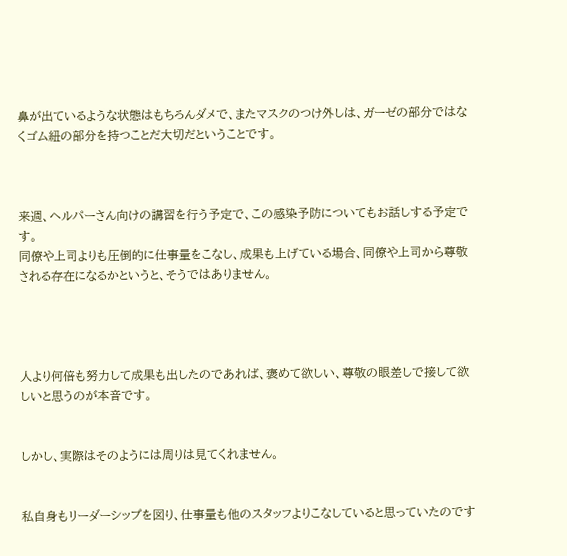鼻が出ているような状態はもちろんダメで、またマスクのつけ外しは、ガーゼの部分ではなくゴム紐の部分を持つことだ大切だということです。



来週、ヘルパーさん向けの講習を行う予定で、この感染予防についてもお話しする予定です。
同僚や上司よりも圧倒的に仕事量をこなし、成果も上げている場合、同僚や上司から尊敬される存在になるかというと、そうではありません。




人より何倍も努力して成果も出したのであれば、褒めて欲しい、尊敬の眼差しで接して欲しいと思うのが本音です。


しかし、実際はそのようには周りは見てくれません。


私自身もリーダーシップを図り、仕事量も他のスタッフよりこなしていると思っていたのです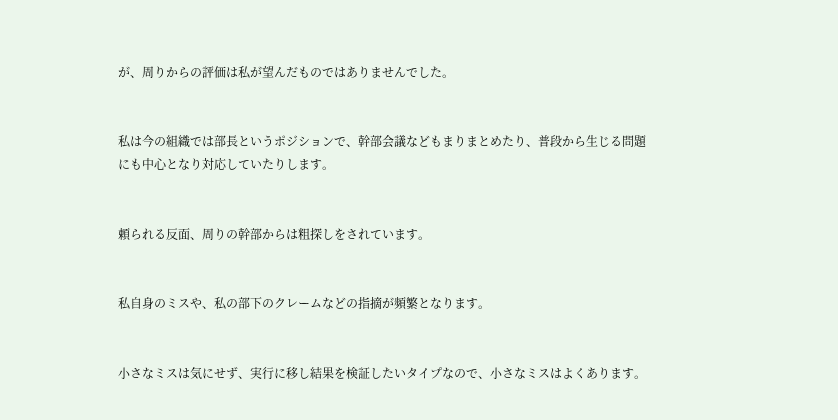が、周りからの評価は私が望んだものではありませんでした。


私は今の組織では部長というポジションで、幹部会議などもまりまとめたり、普段から生じる問題にも中心となり対応していたりします。


頼られる反面、周りの幹部からは粗探しをされています。


私自身のミスや、私の部下のクレームなどの指摘が頻繁となります。


小さなミスは気にせず、実行に移し結果を検証したいタイプなので、小さなミスはよくあります。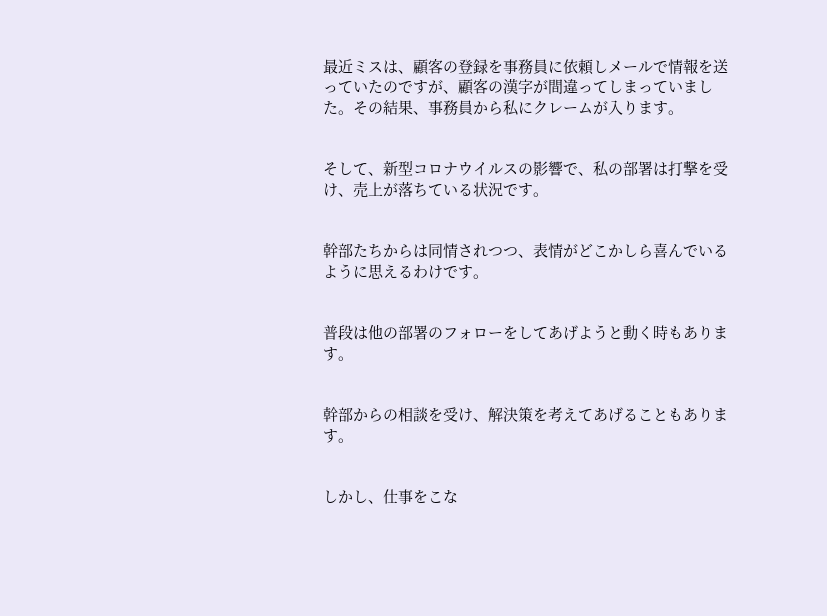最近ミスは、顧客の登録を事務員に依頼しメールで情報を送っていたのですが、顧客の漢字が間違ってしまっていました。その結果、事務員から私にクレームが入ります。


そして、新型コロナウイルスの影響で、私の部署は打撃を受け、売上が落ちている状況です。


幹部たちからは同情されつつ、表情がどこかしら喜んでいるように思えるわけです。


普段は他の部署のフォローをしてあげようと動く時もあります。


幹部からの相談を受け、解決策を考えてあげることもあります。


しかし、仕事をこな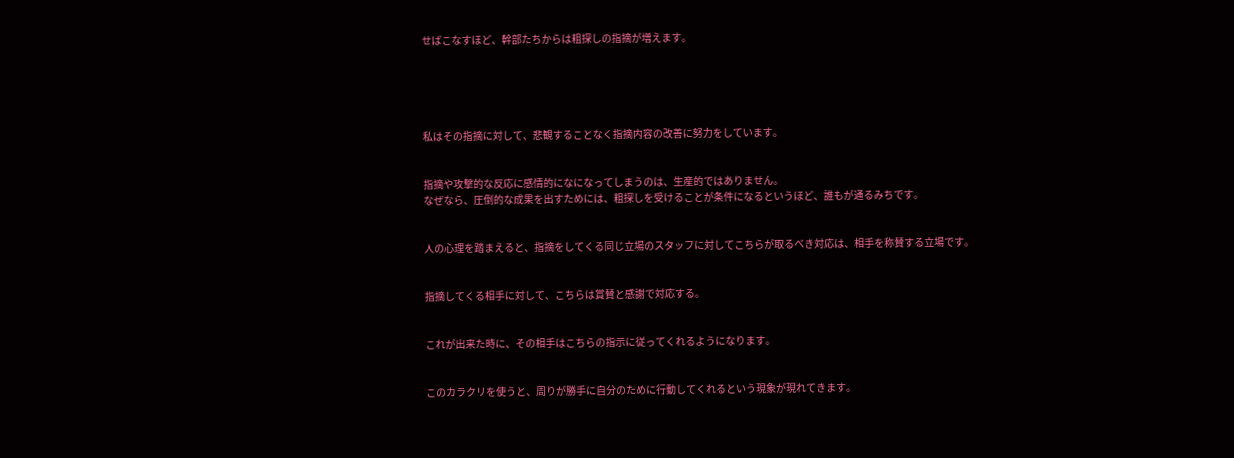せばこなすほど、幹部たちからは粗探しの指摘が増えます。





私はその指摘に対して、悲観することなく指摘内容の改善に努力をしています。


指摘や攻撃的な反応に感情的になになってしまうのは、生産的ではありません。
なぜなら、圧倒的な成果を出すためには、粗探しを受けることが条件になるというほど、誰もが通るみちです。


人の心理を踏まえると、指摘をしてくる同じ立場のスタッフに対してこちらが取るべき対応は、相手を称賛する立場です。


指摘してくる相手に対して、こちらは賞賛と感謝で対応する。


これが出来た時に、その相手はこちらの指示に従ってくれるようになります。


このカラクリを使うと、周りが勝手に自分のために行動してくれるという現象が現れてきます。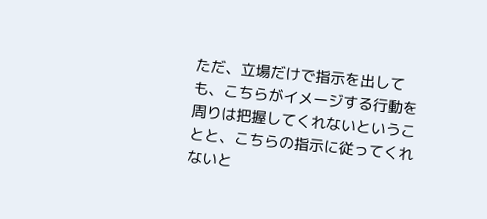ただ、立場だけで指示を出しても、こちらがイメージする行動を周りは把握してくれないということと、こちらの指示に従ってくれないと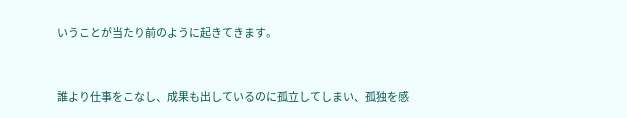いうことが当たり前のように起きてきます。


誰より仕事をこなし、成果も出しているのに孤立してしまい、孤独を感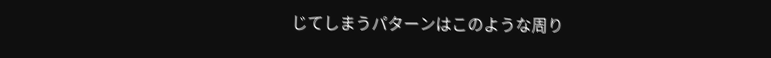じてしまうパターンはこのような周り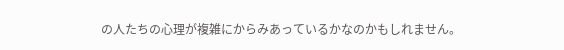の人たちの心理が複雑にからみあっているかなのかもしれません。